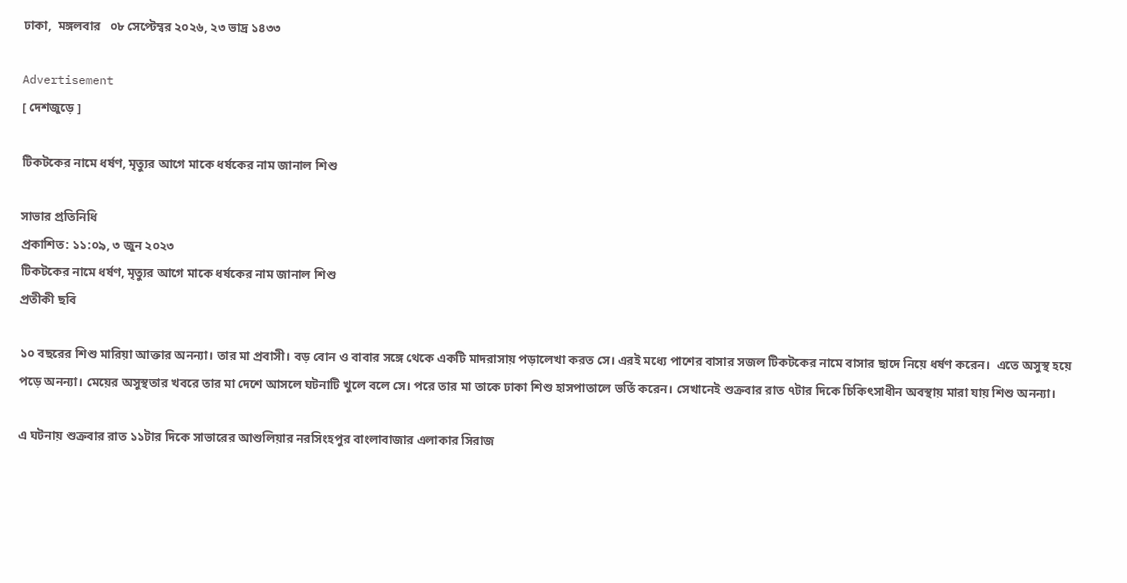ঢাকা,  মঙ্গলবার   ০৮ সেপ্টেম্বর ২০২৬, ২৩ ভাদ্র ১৪৩৩

Advertisement
[ দেশজুড়ে ]

টিকটকের নামে ধর্ষণ, মৃত্যুর আগে মাকে ধর্ষকের নাম জানাল শিশু

সাভার প্রতিনিধি
প্রকাশিত: ১১:০৯, ৩ জুন ২০২৩
টিকটকের নামে ধর্ষণ, মৃত্যুর আগে মাকে ধর্ষকের নাম জানাল শিশু
প্রতীকী ছবি

১০ বছরের শিশু মারিয়া আক্তার অনন্যা। তার মা প্রবাসী। বড় বোন ও বাবার সঙ্গে থেকে একটি মাদরাসায় পড়ালেখা করত সে। এরই মধ্যে পাশের বাসার সজল টিকটকের নামে বাসার ছাদে নিয়ে ধর্ষণ করেন।  এতে অসুস্থ হয়ে পড়ে অনন্যা। মেয়ের অসুস্থতার খবরে তার মা দেশে আসলে ঘটনাটি খুলে বলে সে। পরে তার মা তাকে ঢাকা শিশু হাসপাতালে ভর্তি করেন। সেখানেই শুক্রবার রাত ৭টার দিকে চিকিৎসাধীন অবস্থায় মারা যায় শিশু অনন্যা।

এ ঘটনায় শুক্রবার রাত ১১টার দিকে সাভারের আশুলিয়ার নরসিংহপুর বাংলাবাজার এলাকার সিরাজ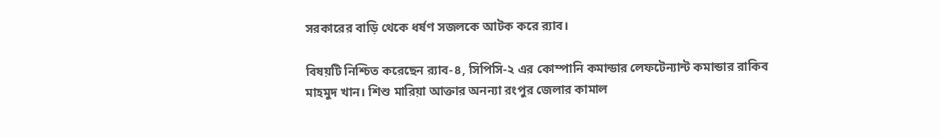সরকারের বাড়ি থেকে ধর্ষণ সজলকে আটক করে র‌্যাব।

বিষয়টি নিশ্চিত করেছেন র‌্যাব-৪, সিপিসি-২ এর কোম্পানি কমান্ডার লেফটেন্যান্ট কমান্ডার রাকিব মাহমুদ খান। শিশু মারিয়া আক্তার অনন্যা রংপুর জেলার কামাল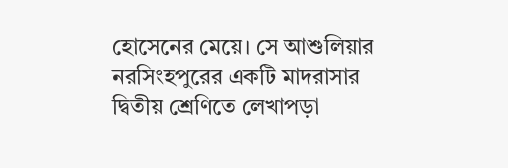হোসেনের মেয়ে। সে আশুলিয়ার নরসিংহপুরের একটি মাদরাসার দ্বিতীয় শ্রেণিতে লেখাপড়া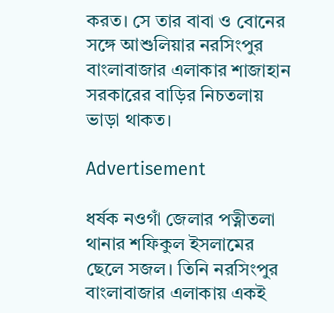করত। সে তার বাবা ও বোনের সঙ্গে আশুলিয়ার নরসিংপুর বাংলাবাজার এলাকার শাজাহান সরকারের বাড়ির নিচতলায় ভাড়া থাকত।

Advertisement

ধর্ষক নওগাঁ জেলার পত্নীতলা থানার শফিকুল ইসলামের ছেলে সজল। তিনি নরসিংপুর বাংলাবাজার এলাকায় একই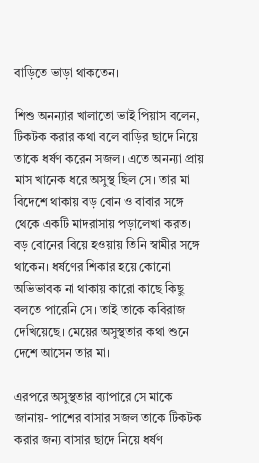বাড়িতে ভাড়া থাকতেন।

শিশু অনন্যার খালাতো ভাই পিয়াস বলেন, টিকটক করার কথা বলে বাড়ির ছাদে নিয়ে তাকে ধর্ষণ করেন সজল। এতে অনন্যা প্রায় মাস খানেক ধরে অসুস্থ ছিল সে। তার মা বিদেশে থাকায় বড় বোন ও বাবার সঙ্গে থেকে একটি মাদরাসায় পড়ালেখা করত। বড় বোনের বিয়ে হওয়ায় তিনি স্বামীর সঙ্গে থাকেন। ধর্ষণের শিকার হয়ে কোনো অভিভাবক না থাকায় কারো কাছে কিছু বলতে পারেনি সে। তাই তাকে কবিরাজ দেখিয়েছে। মেয়ের অসুস্থতার কথা শুনে দেশে আসেন তার মা।

এরপরে অসুস্থতার ব্যাপারে সে মাকে জানায়- পাশের বাসার সজল তাকে টিকটক করার জন্য বাসার ছাদে নিয়ে ধর্ষণ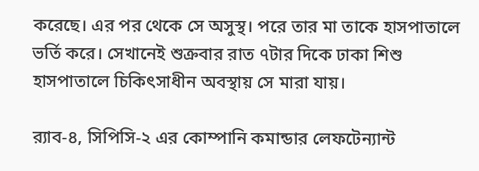করেছে। এর পর থেকে সে অসুস্থ। পরে তার মা তাকে হাসপাতালে ভর্তি করে। সেখানেই শুক্রবার রাত ৭টার দিকে ঢাকা শিশু হাসপাতালে চিকিৎসাধীন অবস্থায় সে মারা যায়।

র‌্যাব-৪, সিপিসি-২ এর কোম্পানি কমান্ডার লেফটেন্যান্ট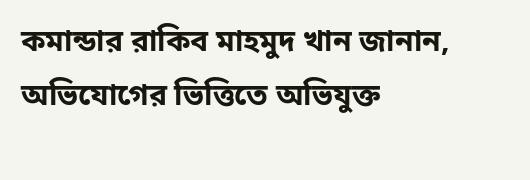কমান্ডার রাকিব মাহমুদ খান জানান, অভিযোগের ভিত্তিতে অভিযুক্ত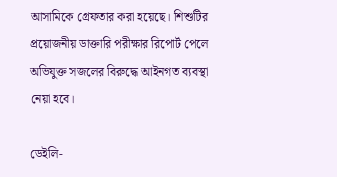আসামিকে গ্রেফতার করা হয়েছে। শিশুটির প্রয়োজনীয় ডাক্তারি পরীক্ষার রিপোর্ট পেলে অভিযুক্ত সজলের বিরুদ্ধে আইনগত ব্যবস্থা নেয়া হবে।

ডেইলি-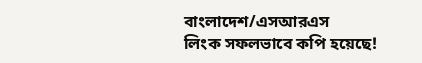বাংলাদেশ/এসআরএস
লিংক সফলভাবে কপি হয়েছে!